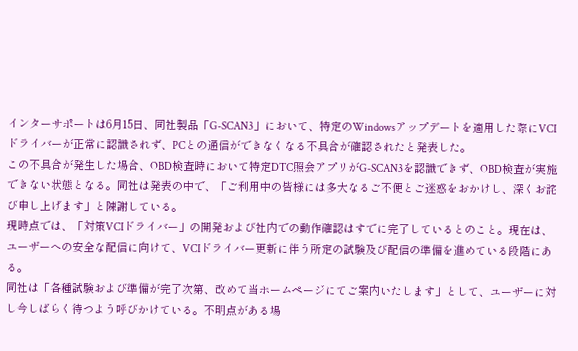インターサポートは6月15日、同社製品「G-SCAN3」において、特定のWindowsアップデートを適用した際にVCIドライバーが正常に認識されず、PCとの通信ができなくなる不具合が確認されたと発表した。
この不具合が発生した場合、OBD検査時において特定DTC照会アプリがG-SCAN3を認識できず、OBD検査が実施できない状態となる。同社は発表の中で、「ご利用中の皆様には多大なるご不便とご迷惑をおかけし、深くお詫び申し上げます」と陳謝している。
現時点では、「対策VCIドライバー」の開発および社内での動作確認はすでに完了しているとのこと。現在は、ユーザーへの安全な配信に向けて、VCIドライバー更新に伴う所定の試験及び配信の準備を進めている段階にある。
同社は「各種試験および準備が完了次第、改めて当ホームページにてご案内いたします」として、ユーザーに対し今しばらく待つよう呼びかけている。不明点がある場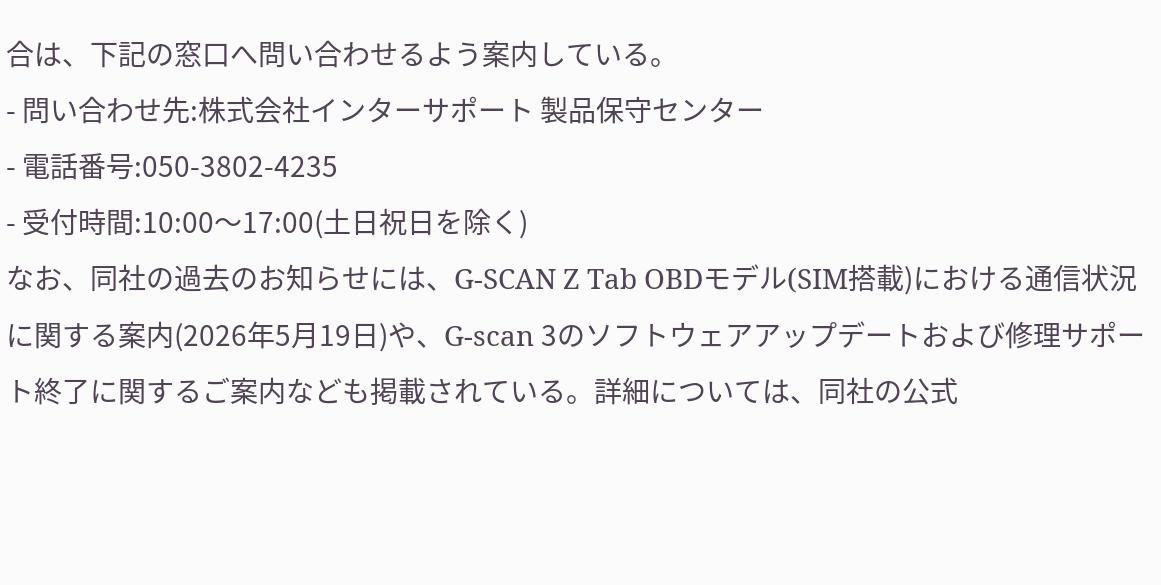合は、下記の窓口へ問い合わせるよう案内している。
- 問い合わせ先:株式会社インターサポート 製品保守センター
- 電話番号:050-3802-4235
- 受付時間:10:00〜17:00(土日祝日を除く)
なお、同社の過去のお知らせには、G-SCAN Z Tab OBDモデル(SIM搭載)における通信状況に関する案内(2026年5月19日)や、G-scan 3のソフトウェアアップデートおよび修理サポート終了に関するご案内なども掲載されている。詳細については、同社の公式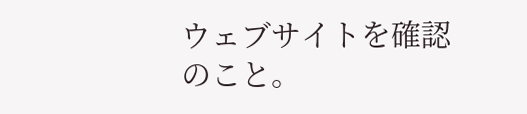ウェブサイトを確認のこと。